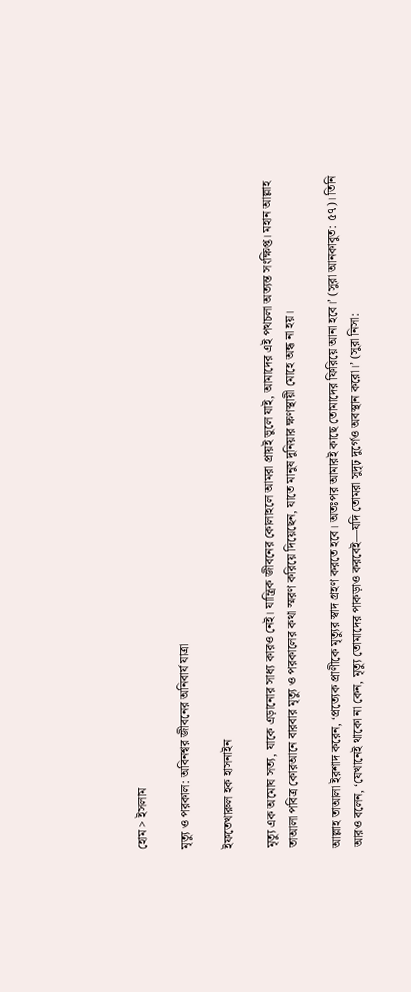হোম > ইসলাম

মৃত্যু ও পরকাল: অবিনশ্বর জীবনের অনিবার্য যাত্রা

ইফতেখারুল হক হাসনাইন

মৃত্যু এক অমোঘ সত্য, যাকে এড়ানোর সাধ্য কারও নেই। যান্ত্রিক জীবনের কোলাহলে আমরা প্রায়ই ভুলে যাই, আমাদের এই পথচলা অত্যন্ত সংক্ষিপ্ত। মহান আল্লাহ তাআলা পবিত্র কোরআনে বারবার মৃত্যু ও পরকালের কথা স্মরণ করিয়ে দিয়েছেন, যাতে মানুষ দুনিয়ার ক্ষণস্থায়ী মোহে অন্ধ না হয়।

আল্লাহ তাআলা ইরশাদ করেন, ‘প্রত্যেক প্রাণীকে মৃত্যুর স্বাদ গ্রহণ করতে হবে। অতঃপর আমারই কাছে তোমাদের ফিরিয়ে আনা হবে।’ (সুরা আনকাবুত: ৫৭)। তিনি আরও বলেন, ‘যেখানেই থাকো না কেন, মৃত্যু তোমাদের পাকড়াও করবেই—যদি তোমরা সুদৃঢ় দুর্গেও অবস্থান করো।’ (সুরা নিসা: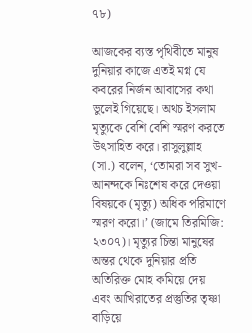৭৮)

আজকের ব্যস্ত পৃথিবীতে মানুষ দুনিয়ার কাজে এতই মগ্ন যে কবরের নির্জন আবাসের কথা ভুলেই গিয়েছে। অথচ ইসলাম মৃত্যুকে বেশি বেশি স্মরণ করতে উৎসাহিত করে। রাসুলুল্লাহ (সা.) বলেন, ‘তোমরা সব সুখ-আনন্দকে নিঃশেষ করে দেওয়া বিষয়কে (মৃত্যু) অধিক পরিমাণে স্মরণ করো।’ (জামে তিরমিজি: ২৩০৭)। মৃত্যুর চিন্তা মানুষের অন্তর থেকে দুনিয়ার প্রতি অতিরিক্ত মোহ কমিয়ে দেয় এবং আখিরাতের প্রস্তুতির তৃষ্ণা বাড়িয়ে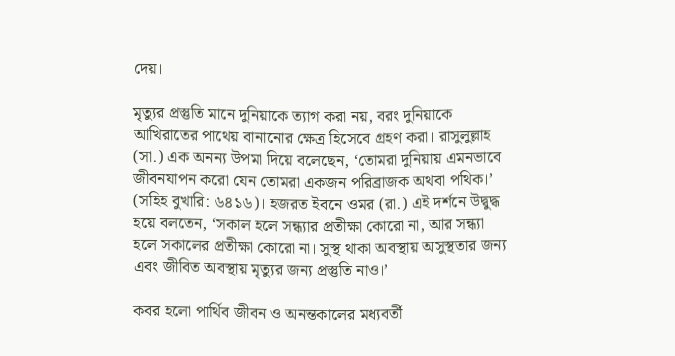দেয়।

মৃত্যুর প্রস্তুতি মানে দুনিয়াকে ত্যাগ করা নয়, বরং দুনিয়াকে আখিরাতের পাথেয় বানানোর ক্ষেত্র হিসেবে গ্রহণ করা। রাসুলুল্লাহ (সা.) এক অনন্য উপমা দিয়ে বলেছেন, ‘তোমরা দুনিয়ায় এমনভাবে জীবনযাপন করো যেন তোমরা একজন পরিব্রাজক অথবা পথিক।’ (সহিহ বুখারি: ৬৪১৬)। হজরত ইবনে ওমর (রা.) এই দর্শনে উদ্বুদ্ধ হয়ে বলতেন, ‘সকাল হলে সন্ধ্যার প্রতীক্ষা কোরো না, আর সন্ধ্যা হলে সকালের প্রতীক্ষা কোরো না। সুস্থ থাকা অবস্থায় অসুস্থতার জন্য এবং জীবিত অবস্থায় মৃত্যুর জন্য প্রস্তুতি নাও।’

কবর হলো পার্থিব জীবন ও অনন্তকালের মধ্যবর্তী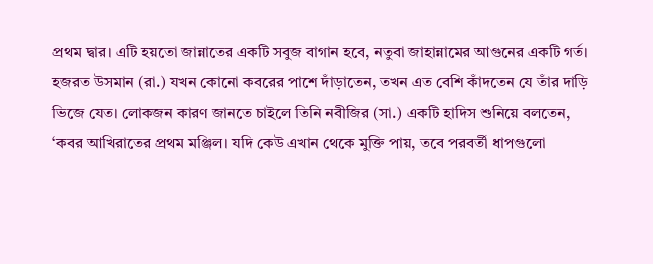প্রথম দ্বার। এটি হয়তো জান্নাতের একটি সবুজ বাগান হবে, নতুবা জাহান্নামের আগুনের একটি গর্ত। হজরত উসমান (রা.) যখন কোনো কবরের পাশে দাঁড়াতেন, তখন এত বেশি কাঁদতেন যে তাঁর দাড়ি ভিজে যেত। লোকজন কারণ জানতে চাইলে তিনি নবীজির (সা.) একটি হাদিস শুনিয়ে বলতেন, ‘কবর আখিরাতের প্রথম মঞ্জিল। যদি কেউ এখান থেকে মুক্তি পায়, তবে পরবর্তী ধাপগুলো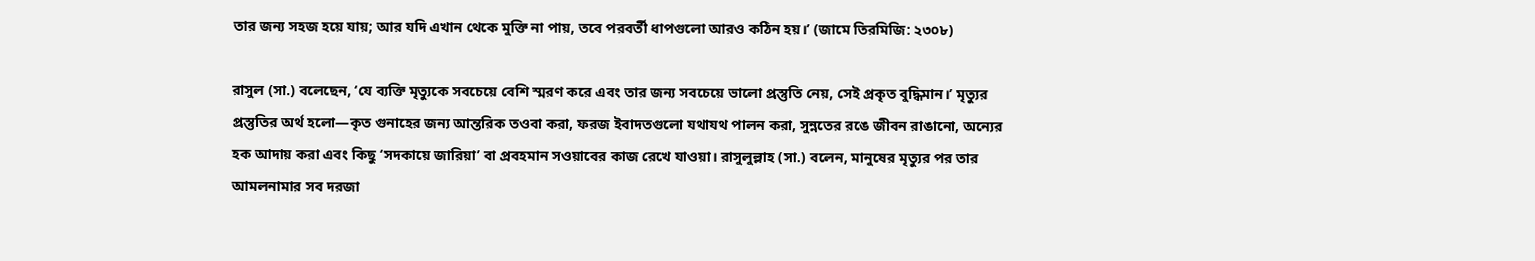তার জন্য সহজ হয়ে যায়; আর যদি এখান থেকে মুক্তি না পায়, তবে পরবর্তী ধাপগুলো আরও কঠিন হয়।’ (জামে তিরমিজি: ২৩০৮)

রাসুল (সা.) বলেছেন, ‘যে ব্যক্তি মৃত্যুকে সবচেয়ে বেশি স্মরণ করে এবং তার জন্য সবচেয়ে ভালো প্রস্তুতি নেয়, সেই প্রকৃত বুদ্ধিমান।’ মৃত্যুর প্রস্তুতির অর্থ হলো—কৃত গুনাহের জন্য আন্তরিক তওবা করা, ফরজ ইবাদতগুলো যথাযথ পালন করা, সুন্নতের রঙে জীবন রাঙানো, অন্যের হক আদায় করা এবং কিছু ‘সদকায়ে জারিয়া’ বা প্রবহমান সওয়াবের কাজ রেখে যাওয়া। রাসুলুল্লাহ (সা.) বলেন, মানুষের মৃত্যুর পর তার আমলনামার সব দরজা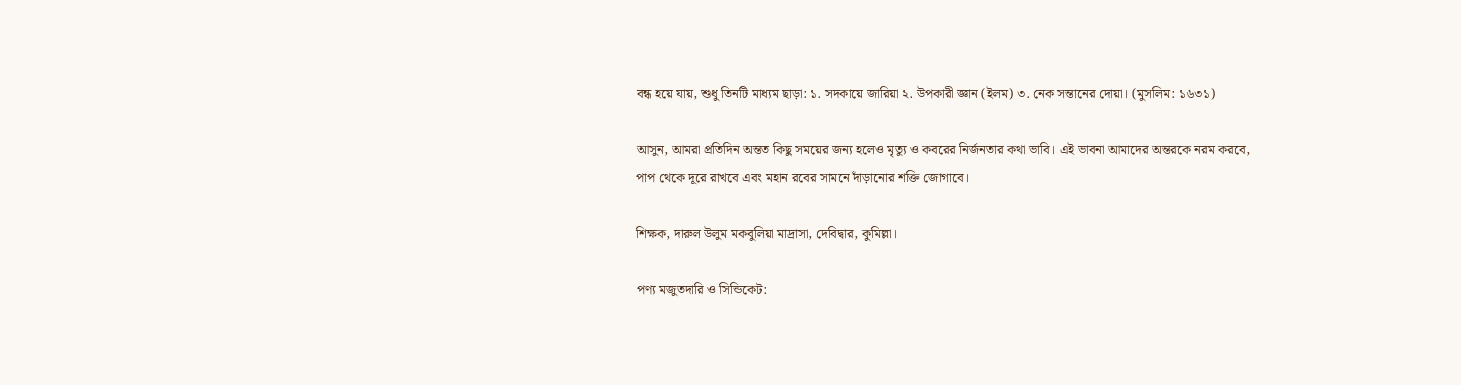বন্ধ হয়ে যায়, শুধু তিনটি মাধ্যম ছাড়া: ১. সদকায়ে জারিয়া ২. উপকারী জ্ঞান (ইলম) ৩. নেক সন্তানের দোয়া। (মুসলিম: ১৬৩১)

আসুন, আমরা প্রতিদিন অন্তত কিছু সময়ের জন্য হলেও মৃত্যু ও কবরের নির্জনতার কথা ভাবি। এই ভাবনা আমাদের অন্তরকে নরম করবে, পাপ থেকে দূরে রাখবে এবং মহান রবের সামনে দাঁড়ানোর শক্তি জোগাবে।

শিক্ষক, দারুল উলুম মকবুলিয়া মাদ্রাসা, দেবিদ্বার, কুমিল্লা।

পণ্য মজুতদারি ও সিন্ডিকেট: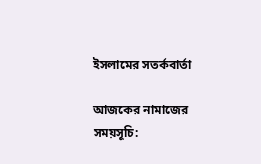ইসলামের সতর্কবার্তা

আজকের নামাজের সময়সূচি: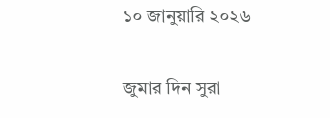১০ জানুয়ারি ২০২৬

জুমার দিন সুরা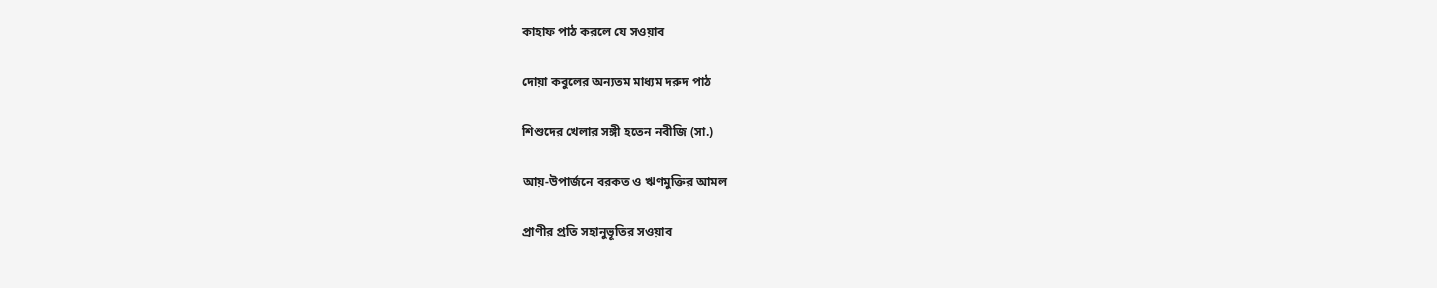কাহাফ পাঠ করলে যে সওয়াব

দোয়া কবুলের অন্যতম মাধ্যম দরুদ পাঠ

শিশুদের খেলার সঙ্গী হতেন নবীজি (সা.)

আয়-উপার্জনে বরকত ও ঋণমুক্তির আমল

প্রাণীর প্রতি সহানুভূতির সওয়াব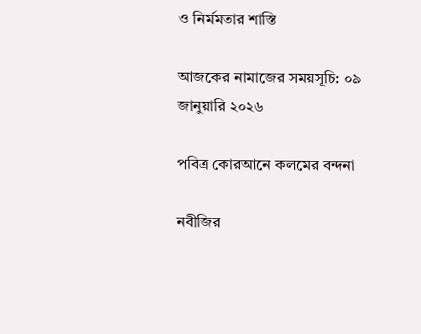ও নির্মমতার শাস্তি

আজকের নামাজের সময়সূচি: ০৯ জানুয়ারি ২০২৬

পবিত্র কোরআনে কলমের বন্দনা

নবীজির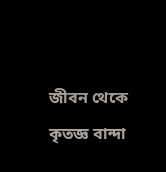জীবন থেকে কৃতজ্ঞ বান্দা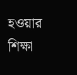হওয়ার শিক্ষা